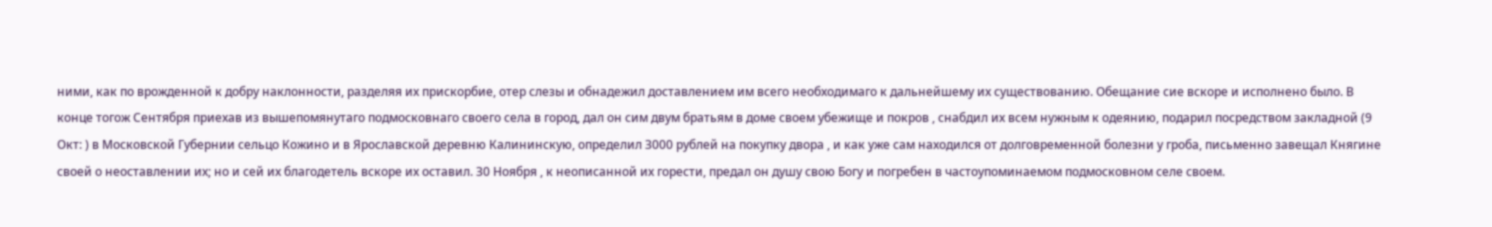ними, как по врожденной к добру наклонности, разделяя их прискорбие, отер слезы и обнадежил доставлением им всего необходимаго к дальнейшему их существованию. Обещание cиe вскоре и исполнено было. В конце тогож Сентября приехав из вышепомянутаго подмосковнаго своего села в город, дал он сим двум братьям в доме своем убежище и покров , снабдил их всем нужным к одеянию, подарил посредством закладной (9 Окт: ) в Московской Губернии сельцо Кожино и в Ярославской деревню Калининскую, определил З000 рублей на покупку двора , и как уже сам находился от долговременной болезни у гроба, письменно завещал Княгине своей о неоставлении их; но и сей их благодетель вскоре их оставил. З0 Ноября , к неописанной их горести, предал он душу свою Богу и погребен в частоупоминаемом подмосковном селе своем.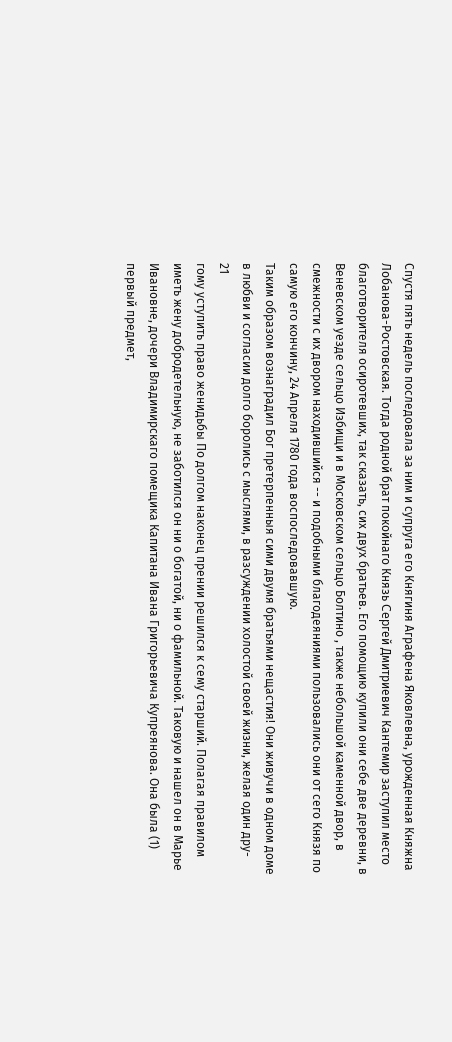Спустя пять недель последовала за ним и супруга его Княгиня Аграфена Яковлевна, урожденная Княжна Лобанова-Ростовская. Тогда родной брат покойнаго Князь Cepгей Дмитриевич Кантемир заступил место благотворителя осиротевших, так сказать, сих двух братьев. Его помощию купили они себе две деревни, в Веневском уезде сельцо Избищи и в Московском сельцо Болтино , также небольшой каменной двор, в смежности с их двором находившийся -- и подобными благодеяниями пользовались они от сего Князя по самую его кончину, 24 Апреля 1780 года воспоследовавшую.
Таким образом вознаградил Бог претерпенныя сими двумя братьями нещастия! Они живучи в одном доме в любви и согласии долго боролись с мыслями, в разсуждении холостой своей жизни, желая один дру-
21
гому уступить право женидьбы По долгом наконец прении решился к сему старший. Полагая правилом иметь жену добродетельную, не заботился он ни о богатой, ни о фамильной. Таковую и нашел он в Марье Ивановне, дочери Владимирскаго помещика Капитана Ивана Григорьевича Купреянова. Она была (1) первый предмет,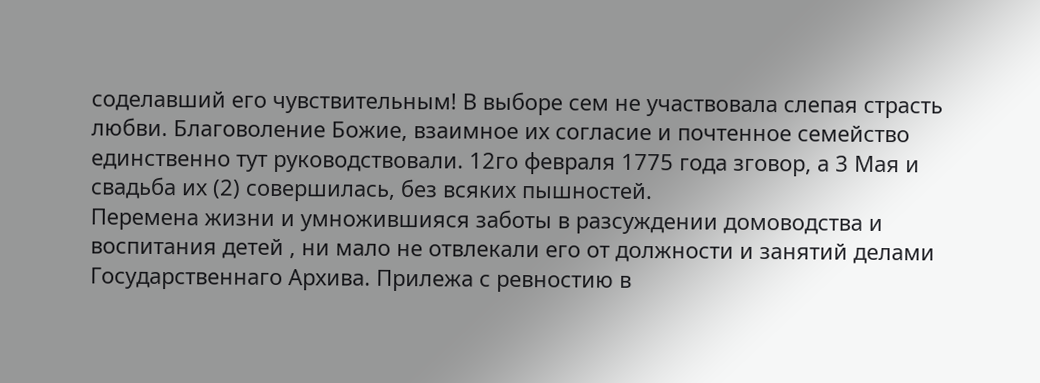соделавший его чувствительным! В выборе сем не участвовала слепая страсть любви. Благоволение Божие, взаимное их согласие и почтенное семейство единственно тут руководствовали. 12го февраля 1775 года зговор, а 3 Мая и свадьба их (2) совершилась, без всяких пышностей.
Перемена жизни и умножившияся заботы в разсуждении домоводства и воспитания детей , ни мало не отвлекали его от должности и занятий делами Государственнаго Архива. Прилежа с ревностию в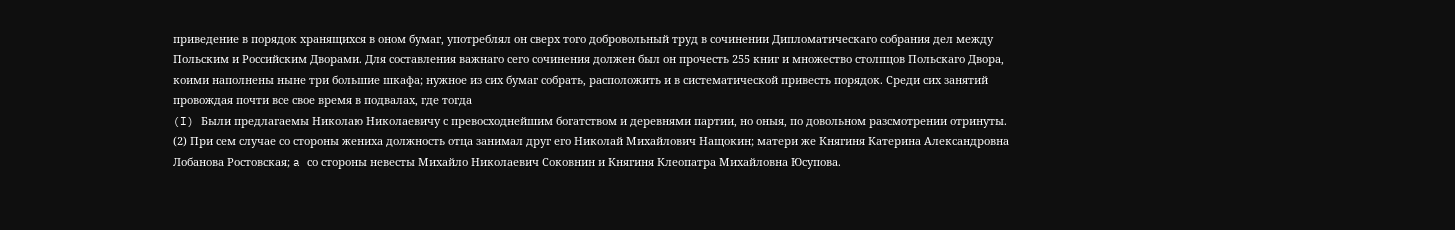приведение в порядок хранящихся в оном бумаг, употреблял он сверх того добровольный труд в сочинении Дипломатическаго собрания дел между Польским и Российским Дворами. Для составления важнаго сего сочинения должен был он прочесть 255 книг и множество столпцов Польскаго Двора, коими наполнены ныне три большие шкафа; нужное из сих бумаг собрать, расположить и в систематической привесть порядок. Среди сих занятий провождая почти все свое время в подвалах, где тогда
(I) Были предлагаемы Николаю Николаевичу с превосходнейшим богатством и деревнями партии, но оныя, по довольном разсмотрении отринуты.
(2) При сем случае со стороны жениха должность отца занимал друг его Николай Михайлович Нащокин; матери же Княгиня Катерина Александровна Лобанова Ростовская; a со стороны невесты Михайло Николаевич Соковнин и Княгиня Клеопатра Михайловна Юсупова.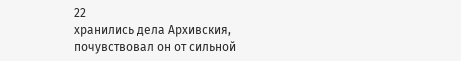22
хранились дела Архивския, почувствовал он от сильной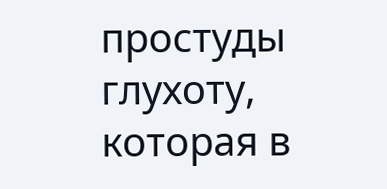простуды глухоту, которая в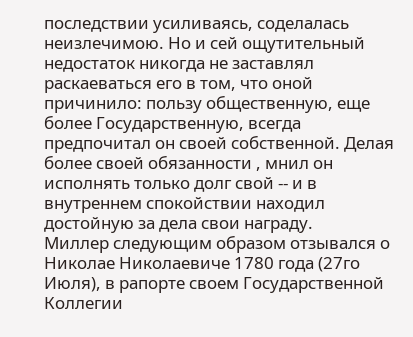последствии усиливаясь, соделалась неизлечимою. Но и сей ощутительный недостаток никогда не заставлял раскаеваться его в том, что оной причинило: пользу общественную, еще более Государственную, всегда предпочитал он своей собственной. Делая более своей обязанности , мнил он исполнять только долг свой -- и в внутреннем спокойствии находил достойную за дела свои награду.
Миллер следующим образом отзывался о Николае Николаевиче 1780 года (27го Июля), в рапорте своем Государственной Коллегии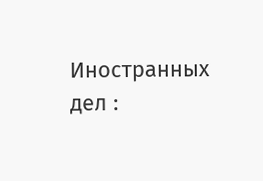Иностранных дел :